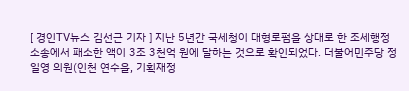[ 경인TV뉴스 김선근 기자 ] 지난 5년간 국세청이 대형로펌을 상대로 한 조세행정소송에서 패소한 액이 3조 3천억 원에 달하는 것으로 확인되었다. 더불어민주당 정일영 의원(인천 연수을, 기획재정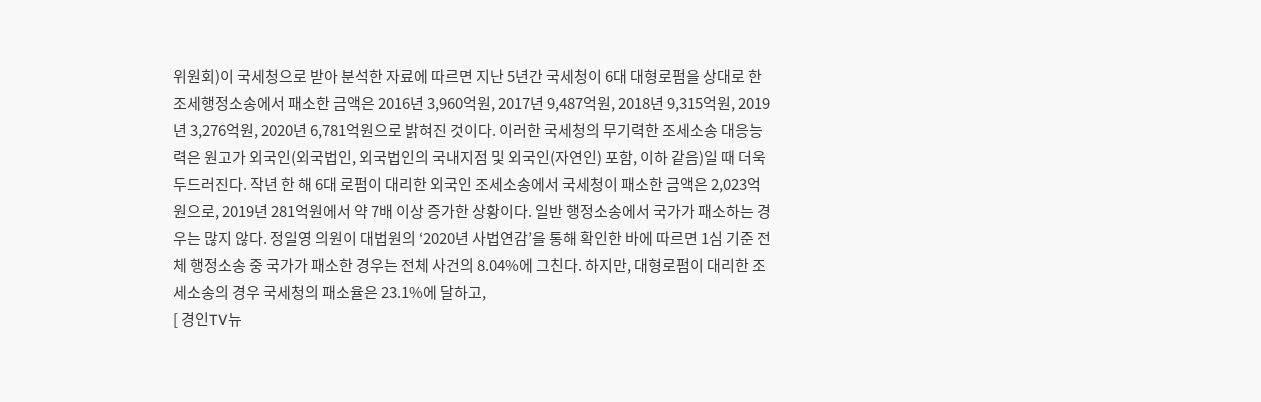위원회)이 국세청으로 받아 분석한 자료에 따르면 지난 5년간 국세청이 6대 대형로펌을 상대로 한 조세행정소송에서 패소한 금액은 2016년 3,960억원, 2017년 9,487억원, 2018년 9,315억원, 2019년 3,276억원, 2020년 6,781억원으로 밝혀진 것이다. 이러한 국세청의 무기력한 조세소송 대응능력은 원고가 외국인(외국법인, 외국법인의 국내지점 및 외국인(자연인) 포함, 이하 같음)일 때 더욱 두드러진다. 작년 한 해 6대 로펌이 대리한 외국인 조세소송에서 국세청이 패소한 금액은 2,023억 원으로, 2019년 281억원에서 약 7배 이상 증가한 상황이다. 일반 행정소송에서 국가가 패소하는 경우는 많지 않다. 정일영 의원이 대법원의 ‘2020년 사법연감’을 통해 확인한 바에 따르면 1심 기준 전체 행정소송 중 국가가 패소한 경우는 전체 사건의 8.04%에 그친다. 하지만, 대형로펌이 대리한 조세소송의 경우 국세청의 패소율은 23.1%에 달하고,
[ 경인TV뉴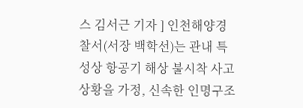스 김서근 기자 ] 인천해양경찰서(서장 백학선)는 관내 특성상 항공기 해상 불시착 사고 상황을 가정, 신속한 인명구조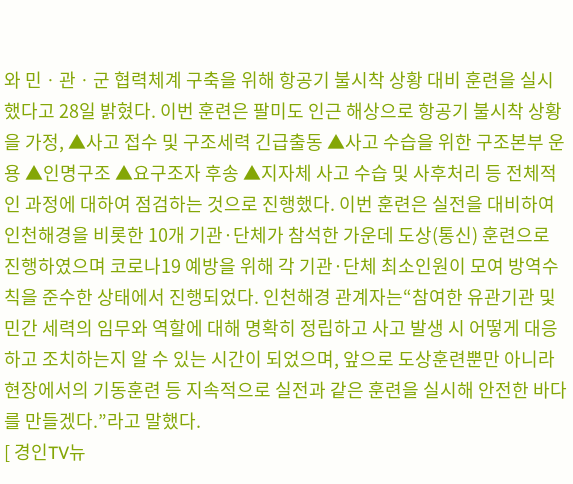와 민ㆍ관ㆍ군 협력체계 구축을 위해 항공기 불시착 상황 대비 훈련을 실시했다고 28일 밝혔다. 이번 훈련은 팔미도 인근 해상으로 항공기 불시착 상황을 가정, ▲사고 접수 및 구조세력 긴급출동 ▲사고 수습을 위한 구조본부 운용 ▲인명구조 ▲요구조자 후송 ▲지자체 사고 수습 및 사후처리 등 전체적인 과정에 대하여 점검하는 것으로 진행했다. 이번 훈련은 실전을 대비하여 인천해경을 비롯한 10개 기관·단체가 참석한 가운데 도상(통신) 훈련으로 진행하였으며 코로나19 예방을 위해 각 기관·단체 최소인원이 모여 방역수칙을 준수한 상태에서 진행되었다. 인천해경 관계자는“참여한 유관기관 및 민간 세력의 임무와 역할에 대해 명확히 정립하고 사고 발생 시 어떻게 대응하고 조치하는지 알 수 있는 시간이 되었으며, 앞으로 도상훈련뿐만 아니라 현장에서의 기동훈련 등 지속적으로 실전과 같은 훈련을 실시해 안전한 바다를 만들겠다.”라고 말했다.
[ 경인TV뉴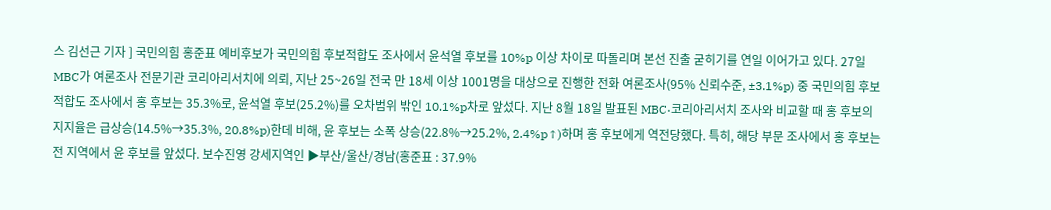스 김선근 기자 ] 국민의힘 홍준표 예비후보가 국민의힘 후보적합도 조사에서 윤석열 후보를 10%p 이상 차이로 따돌리며 본선 진출 굳히기를 연일 이어가고 있다. 27일 MBC가 여론조사 전문기관 코리아리서치에 의뢰, 지난 25~26일 전국 만 18세 이상 1001명을 대상으로 진행한 전화 여론조사(95% 신뢰수준, ±3.1%p) 중 국민의힘 후보 적합도 조사에서 홍 후보는 35.3%로, 윤석열 후보(25.2%)를 오차범위 밖인 10.1%p차로 앞섰다. 지난 8월 18일 발표된 MBC·코리아리서치 조사와 비교할 때 홍 후보의 지지율은 급상승(14.5%→35.3%, 20.8%p)한데 비해, 윤 후보는 소폭 상승(22.8%→25.2%, 2.4%p↑)하며 홍 후보에게 역전당했다. 특히, 해당 부문 조사에서 홍 후보는 전 지역에서 윤 후보를 앞섰다. 보수진영 강세지역인 ▶부산/울산/경남(홍준표 : 37.9%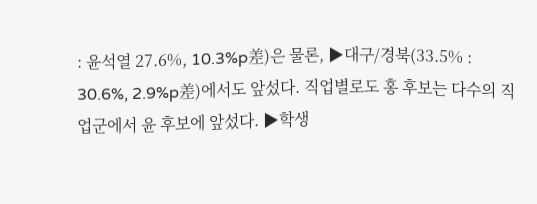: 윤석열 27.6%, 10.3%p差)은 물론, ▶대구/경북(33.5% : 30.6%, 2.9%p差)에서도 앞섰다. 직업별로도 홍 후보는 다수의 직업군에서 윤 후보에 앞섰다. ▶학생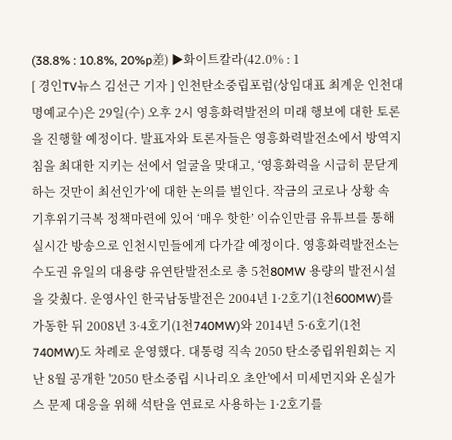(38.8% : 10.8%, 20%p差) ▶화이트칼라(42.0% : 1
[ 경인TV뉴스 김선근 기자 ] 인천탄소중립포럼(상임대표 최계운 인천대 명예교수)은 29일(수) 오후 2시 영흥화력발전의 미래 행보에 대한 토론을 진행할 예정이다. 발표자와 토론자들은 영흥화력발전소에서 방역지침을 최대한 지키는 선에서 얼굴을 맞대고, ‘영흥화력을 시급히 문닫게 하는 것만이 최선인가’에 대한 논의를 벌인다. 작금의 코로나 상황 속 기후위기극복 정책마련에 있어 ‘매우 핫한’ 이슈인만큼 유튜브를 통해 실시간 방송으로 인천시민들에게 다가갈 예정이다. 영흥화력발전소는 수도권 유일의 대용량 유연탄발전소로 총 5천80MW 용량의 발전시설을 갖췄다. 운영사인 한국남동발전은 2004년 1·2호기(1천600MW)를 가동한 뒤 2008년 3·4호기(1천740MW)와 2014년 5·6호기(1천740MW)도 차례로 운영했다. 대통령 직속 2050 탄소중립위원회는 지난 8월 공개한 '2050 탄소중립 시나리오 초안'에서 미세먼지와 온실가스 문제 대응을 위해 석탄을 연료로 사용하는 1·2호기를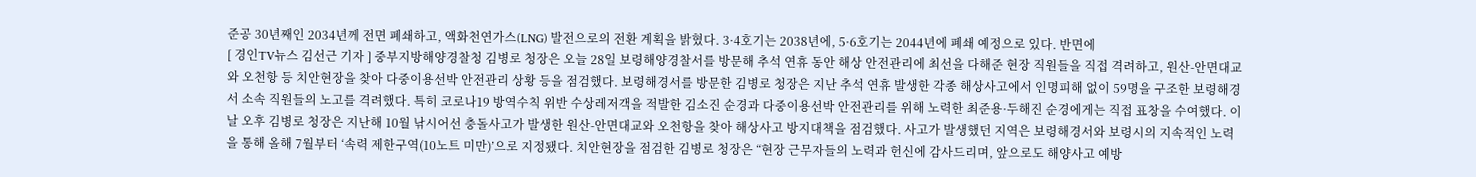준공 30년째인 2034년께 전면 폐쇄하고, 액화천연가스(LNG) 발전으로의 전환 계획을 밝혔다. 3·4호기는 2038년에, 5·6호기는 2044년에 폐쇄 예정으로 있다. 반면에
[ 경인TV뉴스 김선근 기자 ] 중부지방해양경찰청 김병로 청장은 오늘 28일 보령해양경찰서를 방문해 추석 연휴 동안 해상 안전관리에 최선을 다해준 현장 직원들을 직접 격려하고, 원산-안면대교와 오천항 등 치안현장을 찾아 다중이용선박 안전관리 상황 등을 점검했다. 보령해경서를 방문한 김병로 청장은 지난 추석 연휴 발생한 각종 해상사고에서 인명피해 없이 59명을 구조한 보령해경서 소속 직원들의 노고를 격려했다. 특히 코로나19 방역수칙 위반 수상레저객을 적발한 김소진 순경과 다중이용선박 안전관리를 위해 노력한 최준용·두해진 순경에게는 직접 표창을 수여했다. 이날 오후 김병로 청장은 지난해 10월 낚시어선 충돌사고가 발생한 원산-안면대교와 오천항을 찾아 해상사고 방지대책을 점검했다. 사고가 발생했던 지역은 보령해경서와 보령시의 지속적인 노력을 통해 올해 7월부터 ‘속력 제한구역(10노트 미만)’으로 지정됐다. 치안현장을 점검한 김병로 청장은 “현장 근무자들의 노력과 헌신에 감사드리며, 앞으로도 해양사고 예방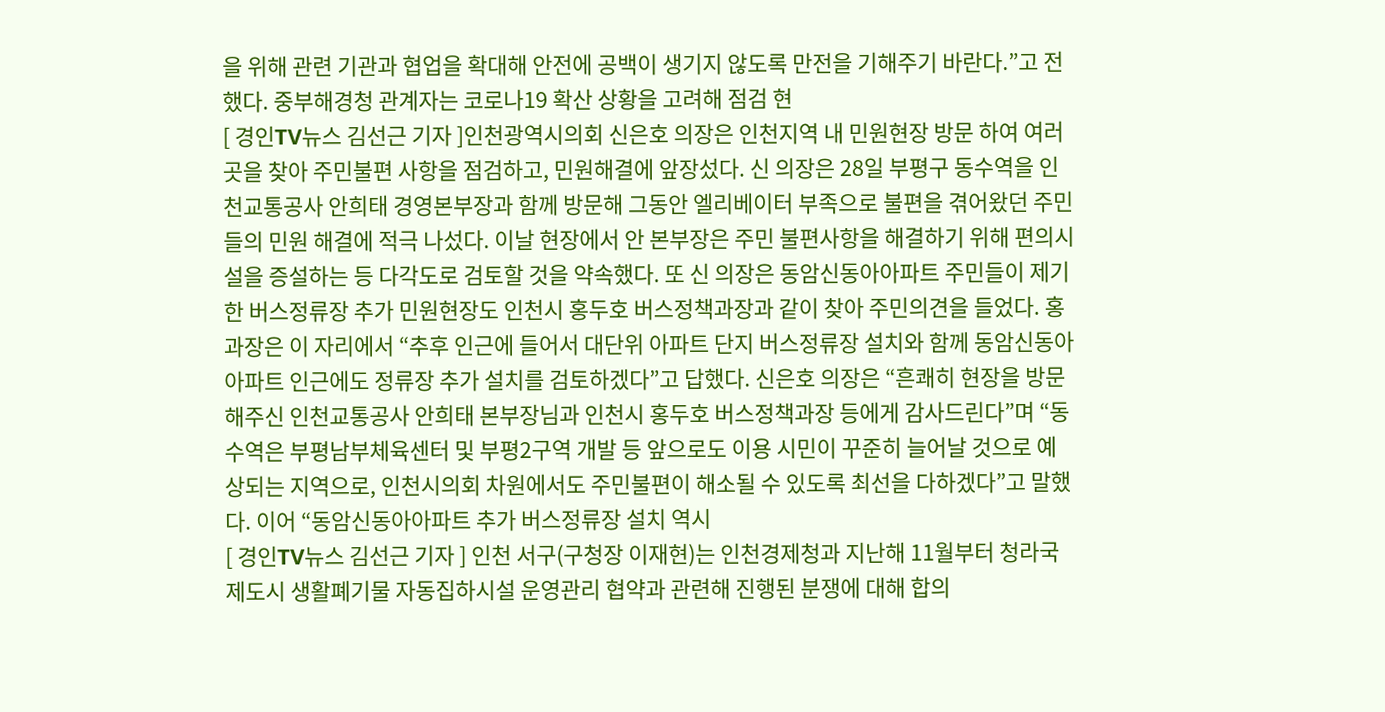을 위해 관련 기관과 협업을 확대해 안전에 공백이 생기지 않도록 만전을 기해주기 바란다.”고 전했다. 중부해경청 관계자는 코로나19 확산 상황을 고려해 점검 현
[ 경인TV뉴스 김선근 기자 ]인천광역시의회 신은호 의장은 인천지역 내 민원현장 방문 하여 여러 곳을 찾아 주민불편 사항을 점검하고, 민원해결에 앞장섰다. 신 의장은 28일 부평구 동수역을 인천교통공사 안희태 경영본부장과 함께 방문해 그동안 엘리베이터 부족으로 불편을 겪어왔던 주민들의 민원 해결에 적극 나섰다. 이날 현장에서 안 본부장은 주민 불편사항을 해결하기 위해 편의시설을 증설하는 등 다각도로 검토할 것을 약속했다. 또 신 의장은 동암신동아아파트 주민들이 제기한 버스정류장 추가 민원현장도 인천시 홍두호 버스정책과장과 같이 찾아 주민의견을 들었다. 홍 과장은 이 자리에서 “추후 인근에 들어서 대단위 아파트 단지 버스정류장 설치와 함께 동암신동아아파트 인근에도 정류장 추가 설치를 검토하겠다”고 답했다. 신은호 의장은 “흔쾌히 현장을 방문해주신 인천교통공사 안희태 본부장님과 인천시 홍두호 버스정책과장 등에게 감사드린다”며 “동수역은 부평남부체육센터 및 부평2구역 개발 등 앞으로도 이용 시민이 꾸준히 늘어날 것으로 예상되는 지역으로, 인천시의회 차원에서도 주민불편이 해소될 수 있도록 최선을 다하겠다”고 말했다. 이어 “동암신동아아파트 추가 버스정류장 설치 역시
[ 경인TV뉴스 김선근 기자 ] 인천 서구(구청장 이재현)는 인천경제청과 지난해 11월부터 청라국제도시 생활폐기물 자동집하시설 운영관리 협약과 관련해 진행된 분쟁에 대해 합의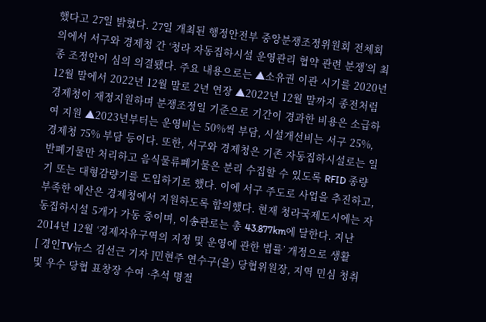했다고 27일 밝혔다. 27일 개최된 행정안전부 중앙분쟁조정위원회 전체회의에서 서구와 경제청 간 ‘청라 자동집하시설 운영관리 협약 관련 분쟁’의 최종 조정안이 심의 의결됐다. 주요 내용으로는 ▲소유권 이관 시기를 2020년 12월 말에서 2022년 12월 말로 2년 연장 ▲2022년 12월 말까지 종전처럼 경제청이 재정지원하며 분쟁조정일 기준으로 기간이 경과한 비용은 소급하여 지원 ▲2023년부터는 운영비는 50%씩 부담, 시설개선비는 서구 25%, 경제청 75% 부담 등이다. 또한, 서구와 경제청은 기존 자동집하시설로는 일반폐기물만 처리하고 음식물류폐기물은 분리 수집할 수 있도록 RFID 종량기 또는 대형감량기를 도입하기로 했다. 이에 서구 주도로 사업을 추진하고, 부족한 예산은 경제청에서 지원하도록 합의했다. 현재 청라국제도시에는 자동집하시설 5개가 가동 중이며, 이송관로는 총 43.877km에 달한다. 지난 2014년 12월 ‘경제자유구역의 지정 및 운영에 관한 법률’ 개정으로 생활
[ 경인TV뉴스 김선근 기자 ]민현주 연수구(을) 당협위원장, 지역 민심 청취 및 우수 당협 표창장 수여 ·추석 명절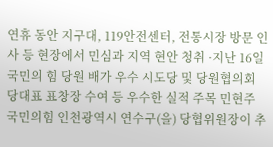연휴 동안 지구대, 119안전센터, 전통시장 방문 인사 등 현장에서 민심과 지역 현안 청취 ·지난 16일 국민의 힘 당원 배가 우수 시도당 및 당원협의회 당대표 표창장 수여 등 우수한 실적 주목 민현주 국민의힘 인천광역시 연수구(을) 당협위원장이 추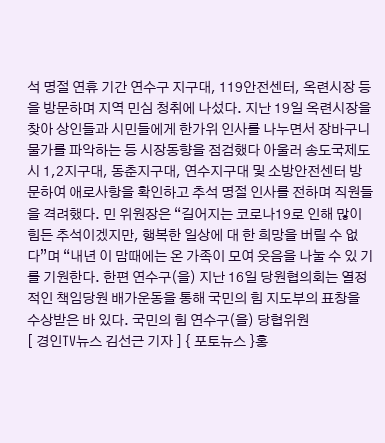석 명절 연휴 기간 연수구 지구대, 119안전센터, 옥련시장 등을 방문하며 지역 민심 청취에 나섰다. 지난 19일 옥련시장을 찾아 상인들과 시민들에게 한가위 인사를 나누면서 장바구니 물가를 파악하는 등 시장동향을 점검했다 아울러 송도국제도시 1,2지구대, 동춘지구대, 연수지구대 및 소방안전센터 방문하여 애로사항을 확인하고 추석 명절 인사를 전하며 직원들을 격려했다. 민 위원장은 “길어지는 코로나19로 인해 많이 힘든 추석이겠지만, 행복한 일상에 대 한 희망을 버릴 수 없다”며 “내년 이 맘때에는 온 가족이 모여 웃음을 나눌 수 있 기를 기원한다. 한편 연수구(을) 지난 16일 당원협의회는 열정적인 책임당원 배가운동을 통해 국민의 힘 지도부의 표창을 수상받은 바 있다. 국민의 힘 연수구(을) 당협위원
[ 경인TV뉴스 김선근 기자 ] { 포토뉴스 }홍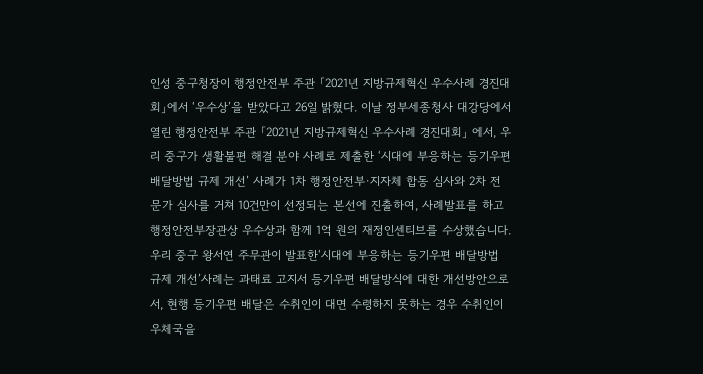인성 중구청장이 행정안전부 주관 「2021년 지방규제혁신 우수사례 경진대회」에서 ‘우수상’을 받았다고 26일 밝혔다. 이날 정부세종청사 대강당에서 열린 행정안전부 주관 「2021년 지방규제혁신 우수사례 경진대회」 에서, 우리 중구가 생활불편 해결 분야 사례로 제출한 ‘시대에 부응하는 등기우편 배달방법 규제 개선’ 사례가 1차 행정안전부·지자체 합동 심사와 2차 전문가 심사를 거쳐 10건만이 선정되는 본선에 진출하여, 사례발표를 하고 행정안전부장관상 우수상과 함께 1억 원의 재정인센티브를 수상했습니다. 우리 중구 왕서연 주무관이 발표한‘시대에 부응하는 등기우편 배달방법 규제 개선’사례는 과태료 고지서 등기우편 배달방식에 대한 개선방안으로서, 현행 등기우편 배달은 수취인이 대면 수령하지 못하는 경우 수취인이 우체국을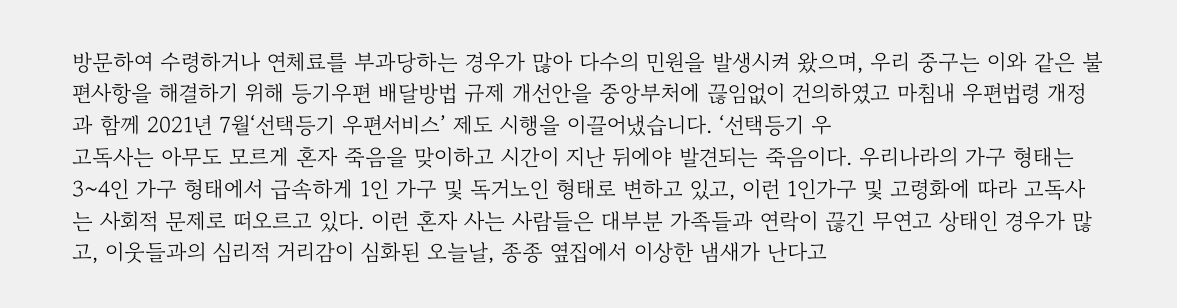방문하여 수령하거나 연체료를 부과당하는 경우가 많아 다수의 민원을 발생시켜 왔으며, 우리 중구는 이와 같은 불편사항을 해결하기 위해 등기우편 배달방법 규제 개선안을 중앙부처에 끊임없이 건의하였고 마침내 우편법령 개정과 함께 2021년 7월‘선택등기 우편서비스’ 제도 시행을 이끌어냈습니다. ‘선택등기 우
고독사는 아무도 모르게 혼자 죽음을 맞이하고 시간이 지난 뒤에야 발견되는 죽음이다. 우리나라의 가구 형태는 3~4인 가구 형태에서 급속하게 1인 가구 및 독거노인 형태로 변하고 있고, 이런 1인가구 및 고령화에 따라 고독사는 사회적 문제로 떠오르고 있다. 이런 혼자 사는 사람들은 대부분 가족들과 연락이 끊긴 무연고 상태인 경우가 많고, 이웃들과의 심리적 거리감이 심화된 오늘날, 종종 옆집에서 이상한 냄새가 난다고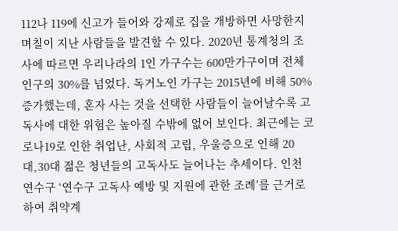112나 119에 신고가 들어와 강제로 집을 개방하면 사망한지 며칠이 지난 사람들을 발견할 수 있다. 2020년 통계청의 조사에 따르면 우리나라의 1인 가구수는 600만가구이며 전체인구의 30%를 넘었다. 독거노인 가구는 2015년에 비해 50%증가했는데, 혼자 사는 것을 선택한 사람들이 늘어날수록 고독사에 대한 위험은 높아질 수밖에 없어 보인다. 최근에는 코로나19로 인한 취업난, 사회적 고립, 우울증으로 인해 20대,30대 젊은 청년들의 고독사도 늘어나는 추세이다. 인천 연수구 ‘연수구 고독사 예방 및 지원에 관한 조례’를 근거로 하여 취약계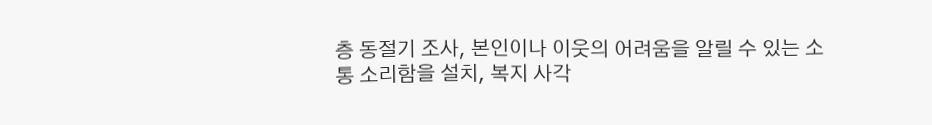층 동절기 조사, 본인이나 이웃의 어려움을 알릴 수 있는 소통 소리함을 설치, 복지 사각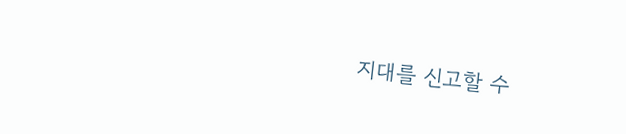지대를 신고할 수